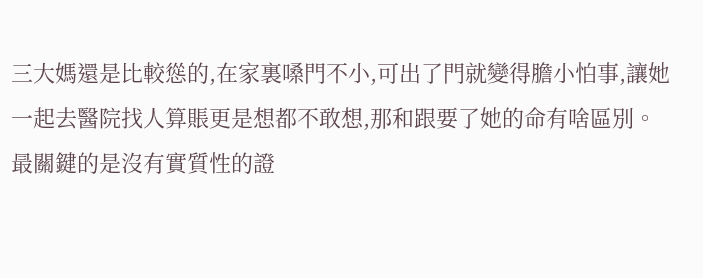三大媽還是比較慫的,在家裏嗓門不小,可出了門就變得膽小怕事,讓她一起去醫院找人算賬更是想都不敢想,那和跟要了她的命有啥區別。
最關鍵的是沒有實質性的證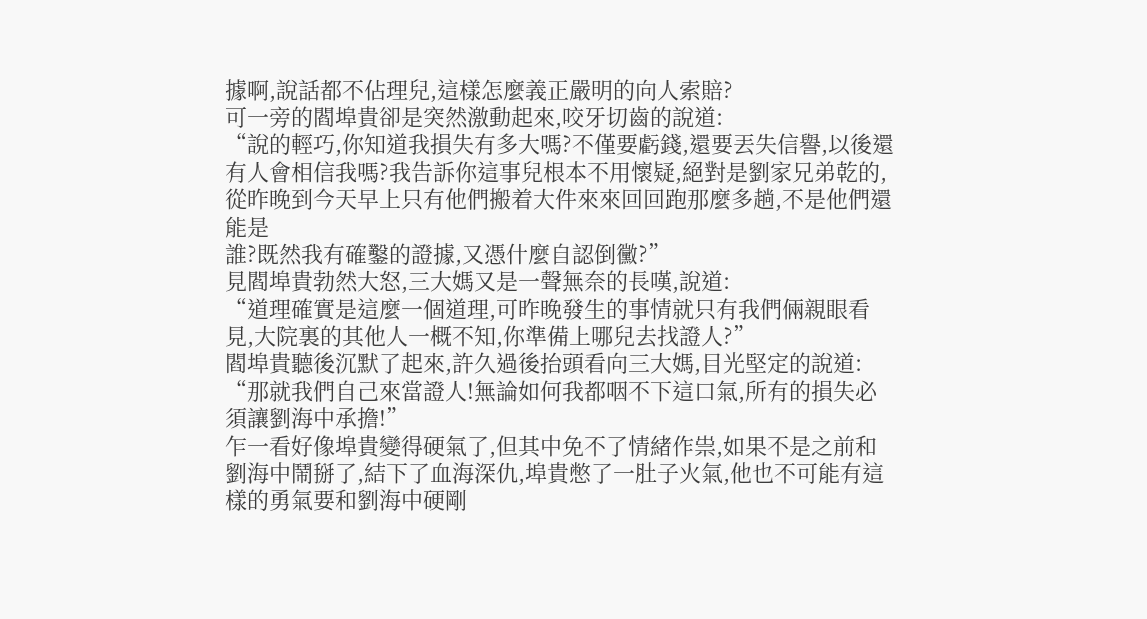據啊,說話都不佔理兒,這樣怎麼義正嚴明的向人索賠?
可一旁的閻埠貴卻是突然激動起來,咬牙切齒的說道:
“說的輕巧,你知道我損失有多大嗎?不僅要虧錢,還要丟失信譽,以後還有人會相信我嗎?我告訴你這事兒根本不用懷疑,絕對是劉家兄弟乾的,從昨晚到今天早上只有他們搬着大件來來回回跑那麼多趟,不是他們還能是
誰?既然我有確鑿的證據,又憑什麼自認倒黴?”
見閻埠貴勃然大怒,三大媽又是一聲無奈的長嘆,說道:
“道理確實是這麼一個道理,可昨晚發生的事情就只有我們倆親眼看見,大院裏的其他人一概不知,你準備上哪兒去找證人?”
閻埠貴聽後沉默了起來,許久過後抬頭看向三大媽,目光堅定的說道:
“那就我們自己來當證人!無論如何我都咽不下這口氣,所有的損失必須讓劉海中承擔!”
乍一看好像埠貴變得硬氣了,但其中免不了情緒作祟,如果不是之前和劉海中鬧掰了,結下了血海深仇,埠貴憋了一肚子火氣,他也不可能有這樣的勇氣要和劉海中硬剛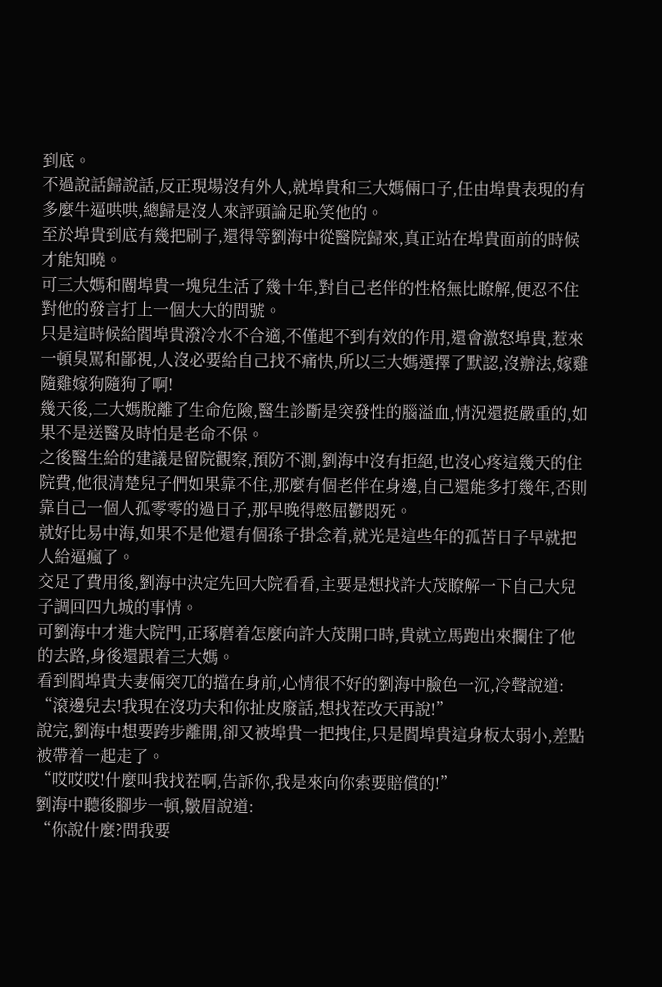到底。
不過說話歸說話,反正現場沒有外人,就埠貴和三大媽倆口子,任由埠貴表現的有多麼牛逼哄哄,總歸是沒人來評頭論足恥笑他的。
至於埠貴到底有幾把刷子,還得等劉海中從醫院歸來,真正站在埠貴面前的時候才能知曉。
可三大媽和閽埠貴一塊兒生活了幾十年,對自己老伴的性格無比瞭解,便忍不住對他的發言打上一個大大的問號。
只是這時候給閻埠貴潑冷水不合適,不僅起不到有效的作用,還會激怒埠貴,惹來一頓臭罵和鄙視,人沒必要給自己找不痛快,所以三大媽選擇了默認,沒辦法,嫁雞隨雞嫁狗隨狗了啊!
幾天後,二大媽脫離了生命危險,醫生診斷是突發性的腦溢血,情況還挺嚴重的,如果不是送醫及時怕是老命不保。
之後醫生給的建議是留院觀察,預防不測,劉海中沒有拒絕,也沒心疼這幾天的住院費,他很清楚兒子們如果靠不住,那麼有個老伴在身邊,自己還能多打幾年,否則靠自己一個人孤零零的過日子,那早晚得憋屈鬱悶死。
就好比易中海,如果不是他還有個孫子掛念着,就光是這些年的孤苦日子早就把人給逼瘋了。
交足了費用後,劉海中決定先回大院看看,主要是想找許大茂瞭解一下自己大兒子調回四九城的事情。
可劉海中才進大院門,正琢磨着怎麼向許大茂開口時,貴就立馬跑出來攔住了他的去路,身後還跟着三大媽。
看到閻埠貴夫妻倆突兀的擋在身前,心情很不好的劉海中臉色一沉,冷聲說道:
“滾邊兒去!我現在沒功夫和你扯皮廢話,想找茬改天再說!”
說完,劉海中想要跨步離開,卻又被埠貴一把拽住,只是閻埠貴這身板太弱小,差點被帶着一起走了。
“哎哎哎!什麼叫我找茬啊,告訴你,我是來向你索要賠償的!”
劉海中聽後腳步一頓,皺眉說道:
“你說什麼?問我要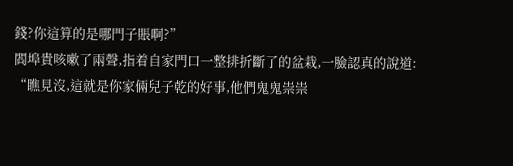錢?你這算的是哪門子賬啊?”
閻埠貴咳嗽了兩聲,指着自家門口一整排折斷了的盆栽,一臉認真的說道:
“瞧見沒,這就是你家倆兒子乾的好事,他們鬼鬼祟祟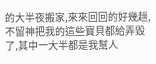的大半夜搬家,來來回回的好幾趟,不留神把我的這些寶貝都給弄毀了,其中一大半都是我幫人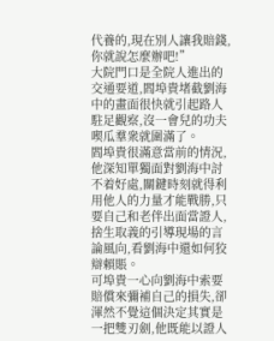代養的,現在別人讓我賠錢,你就說怎麼辦吧!”
大院門口是全院人進出的交通要道,閻埠貴堵截劉海中的畫面很快就引起路人駐足觀察,沒一會兒的功夫喫瓜羣衆就圍滿了。
閻埠貴很滿意當前的情況,他深知單獨面對劉海中討不着好處,關鍵時刻就得利用他人的力量才能戰勝,只要自己和老伴出面當證人,捨生取義的引導現場的言論風向,看劉海中還如何狡辯賴賬。
可埠貴一心向劉海中索要賠償來彌補自己的損失,卻渾然不覺這個決定其實是一把雙刃劍,他既能以證人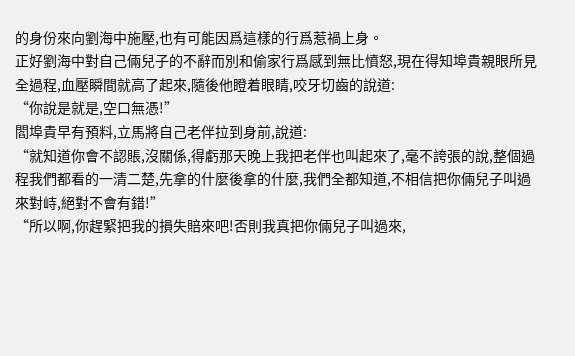的身份來向劉海中施壓,也有可能因爲這樣的行爲惹禍上身。
正好劉海中對自己倆兒子的不辭而別和偷家行爲感到無比憤怒,現在得知埠貴親眼所見全過程,血壓瞬間就高了起來,隨後他瞪着眼睛,咬牙切齒的說道:
“你說是就是,空口無憑!”
閻埠貴早有預料,立馬將自己老伴拉到身前,說道:
“就知道你會不認賬,沒關係,得虧那天晚上我把老伴也叫起來了,毫不誇張的說,整個過程我們都看的一清二楚,先拿的什麼後拿的什麼,我們全都知道,不相信把你倆兒子叫過來對峙,絕對不會有錯!”
“所以啊,你趕緊把我的損失賠來吧!否則我真把你倆兒子叫過來,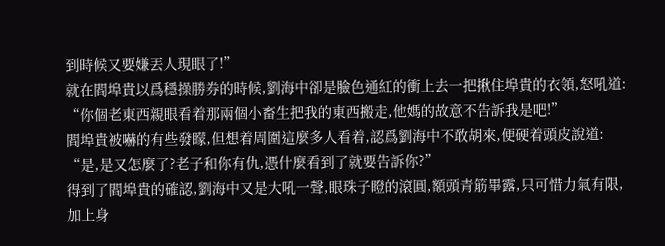到時候又要嫌丟人現眼了!”
就在閻埠貴以爲穩操勝券的時候,劉海中卻是臉色通紅的衝上去一把揪住埠貴的衣領,怒吼道:
“你個老東西親眼看着那兩個小畜生把我的東西搬走,他媽的故意不告訴我是吧!”
閻埠貴被嚇的有些發矇,但想着周圍這麼多人看着,認爲劉海中不敢胡來,便硬着頭皮說道:
“是,是又怎麼了?老子和你有仇,憑什麼看到了就要告訴你?”
得到了閻埠貴的確認,劉海中又是大吼一聲,眼珠子瞪的滾圓,額頭青筋畢露,只可惜力氣有限,加上身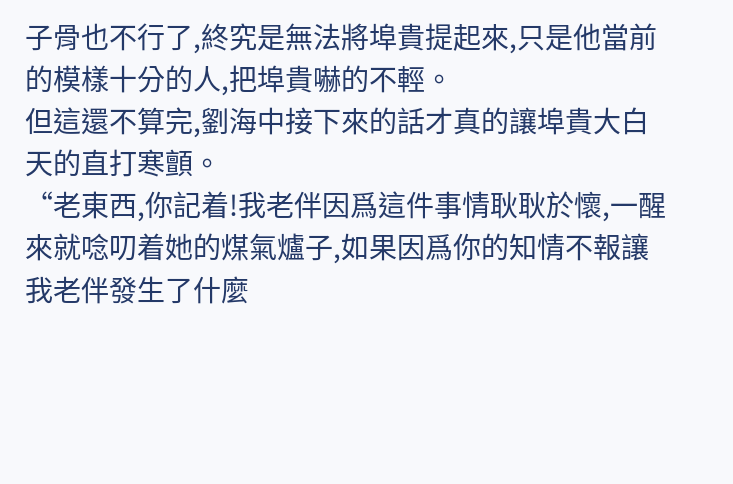子骨也不行了,終究是無法將埠貴提起來,只是他當前的模樣十分的人,把埠貴嚇的不輕。
但這還不算完,劉海中接下來的話才真的讓埠貴大白天的直打寒顫。
“老東西,你記着!我老伴因爲這件事情耿耿於懷,一醒來就唸叨着她的煤氣爐子,如果因爲你的知情不報讓我老伴發生了什麼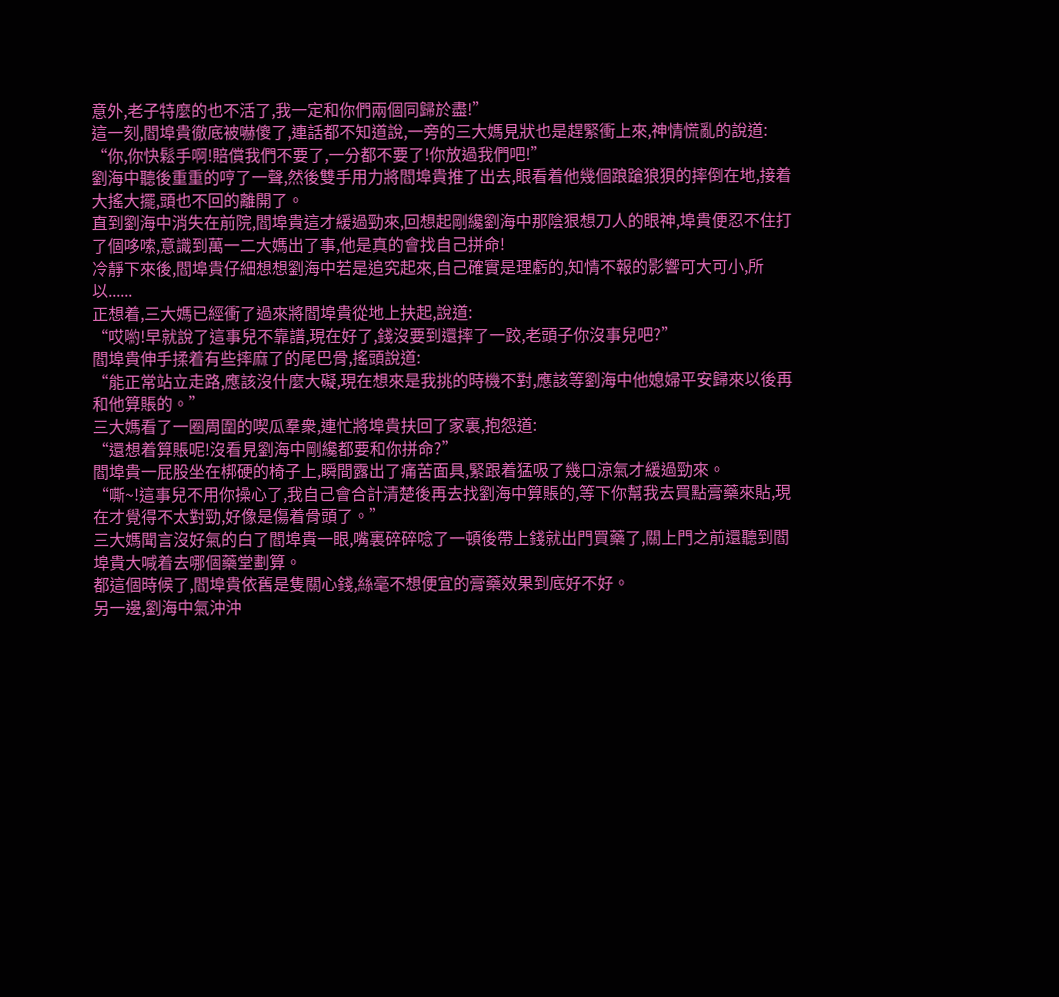意外,老子特麼的也不活了,我一定和你們兩個同歸於盡!”
這一刻,閻埠貴徹底被嚇傻了,連話都不知道說,一旁的三大媽見狀也是趕緊衝上來,神情慌亂的說道:
“你,你快鬆手啊!賠償我們不要了,一分都不要了!你放過我們吧!”
劉海中聽後重重的哼了一聲,然後雙手用力將閻埠貴推了出去,眼看着他幾個踉蹌狼狽的摔倒在地,接着大搖大擺,頭也不回的離開了。
直到劉海中消失在前院,閻埠貴這才緩過勁來,回想起剛纔劉海中那陰狠想刀人的眼神,埠貴便忍不住打了個哆嗦,意識到萬一二大媽出了事,他是真的會找自己拼命!
冷靜下來後,閻埠貴仔細想想劉海中若是追究起來,自己確實是理虧的,知情不報的影響可大可小,所以......
正想着,三大媽已經衝了過來將閻埠貴從地上扶起,說道:
“哎喲!早就說了這事兒不靠譜,現在好了,錢沒要到還摔了一跤,老頭子你沒事兒吧?”
閻埠貴伸手揉着有些摔麻了的尾巴骨,搖頭說道:
“能正常站立走路,應該沒什麼大礙,現在想來是我挑的時機不對,應該等劉海中他媳婦平安歸來以後再和他算賬的。”
三大媽看了一圈周圍的喫瓜羣衆,連忙將埠貴扶回了家裏,抱怨道:
“還想着算賬呢!沒看見劉海中剛纔都要和你拼命?”
閻埠貴一屁股坐在梆硬的椅子上,瞬間露出了痛苦面具,緊跟着猛吸了幾口涼氣才緩過勁來。
“嘶~!這事兒不用你操心了,我自己會合計清楚後再去找劉海中算賬的,等下你幫我去買點膏藥來貼,現在才覺得不太對勁,好像是傷着骨頭了。”
三大媽聞言沒好氣的白了閻埠貴一眼,嘴裏碎碎唸了一頓後帶上錢就出門買藥了,關上門之前還聽到閻埠貴大喊着去哪個藥堂劃算。
都這個時候了,閻埠貴依舊是隻關心錢,絲毫不想便宜的膏藥效果到底好不好。
另一邊,劉海中氣沖沖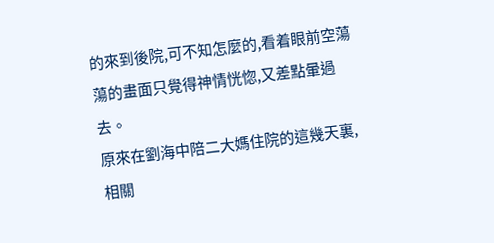的來到後院,可不知怎麼的,看着眼前空蕩蕩的畫面只覺得神情恍惚,又差點暈過去。
原來在劉海中陪二大媽住院的這幾天裏,相關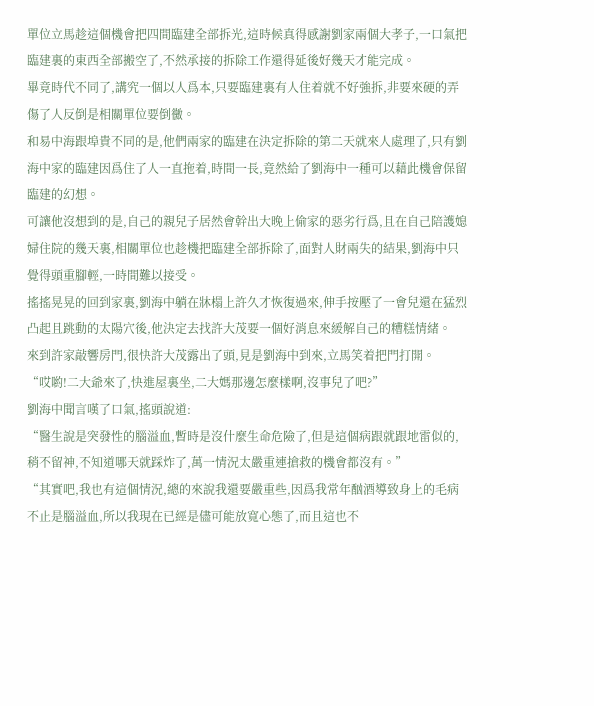單位立馬趁這個機會把四間臨建全部拆光,這時候真得感謝劉家兩個大孝子,一口氣把臨建裏的東西全部搬空了,不然承接的拆除工作還得延後好幾天才能完成。
畢竟時代不同了,講究一個以人爲本,只要臨建裏有人住着就不好強拆,非要來硬的弄傷了人反倒是相關單位要倒黴。
和易中海跟埠貴不同的是,他們兩家的臨建在決定拆除的第二天就來人處理了,只有劉海中家的臨建因爲住了人一直拖着,時間一長,竟然給了劉海中一種可以藉此機會保留臨建的幻想。
可讓他沒想到的是,自己的親兒子居然會幹出大晚上偷家的惡劣行爲,且在自己陪護媳婦住院的幾天裏,相關單位也趁機把臨建全部拆除了,面對人財兩失的結果,劉海中只覺得頭重腳輕,一時間難以接受。
搖搖晃晃的回到家裏,劉海中躺在牀榻上許久才恢復過來,伸手按壓了一會兒還在猛烈凸起且跳動的太陽穴後,他決定去找許大茂要一個好消息來緩解自己的糟糕情緒。
來到許家敲響房門,很快許大茂露出了頭,見是劉海中到來,立馬笑着把門打開。
“哎喲!二大爺來了,快進屋裏坐,二大媽那邊怎麼樣啊,沒事兒了吧?”
劉海中聞言嘆了口氣,搖頭說道:
“醫生說是突發性的腦溢血,暫時是沒什麼生命危險了,但是這個病跟就跟地雷似的,稍不留神,不知道哪天就踩炸了,萬一情況太嚴重連搶救的機會都沒有。”
“其實吧,我也有這個情況,總的來說我還要嚴重些,因爲我常年酗酒導致身上的毛病不止是腦溢血,所以我現在已經是儘可能放寬心態了,而且這也不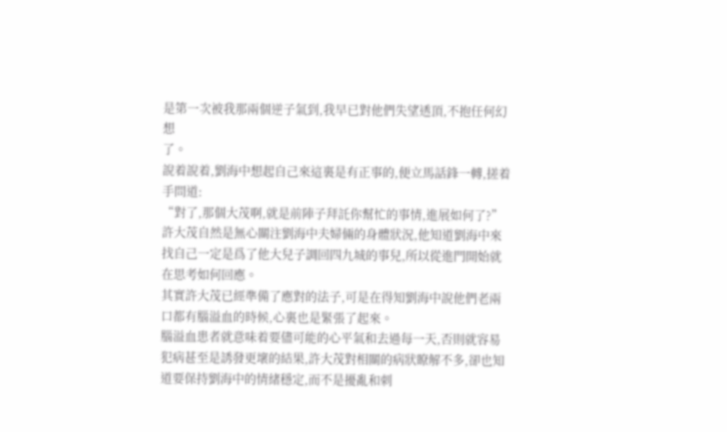是第一次被我那兩個逆子氣到,我早已對他們失望透頂,不抱任何幻想
了。
說着說着,劉海中想起自己來這裏是有正事的,便立馬話鋒一轉,搓着手問道:
“對了,那個大茂啊,就是前陣子拜託你幫忙的事情,進展如何了?”
許大茂自然是無心關注劉海中夫婦倆的身體狀況,他知道劉海中來找自己一定是爲了他大兒子調回四九城的事兒,所以從進門開始就在思考如何回應。
其實許大茂已經準備了應對的法子,可是在得知劉海中說他們老兩口都有腦溢血的時候,心裏也是緊張了起來。
腦溢血患者就意味着要儘可能的心平氣和去過每一天,否則就容易犯病甚至是誘發更壞的結果,許大茂對相關的病狀瞭解不多,卻也知道要保持劉海中的情緒穩定,而不是擾亂和刺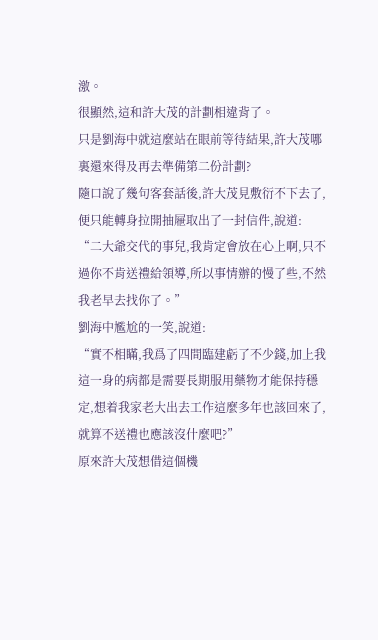激。
很顯然,這和許大茂的計劃相違背了。
只是劉海中就這麼站在眼前等待結果,許大茂哪裏還來得及再去準備第二份計劃?
隨口說了幾句客套話後,許大茂見敷衍不下去了,便只能轉身拉開抽屜取出了一封信件,說道:
“二大爺交代的事兒,我肯定會放在心上啊,只不過你不肯送禮給領導,所以事情辦的慢了些,不然我老早去找你了。”
劉海中尷尬的一笑,說道:
“實不相瞞,我爲了四間臨建虧了不少錢,加上我這一身的病都是需要長期服用藥物才能保持穩定,想着我家老大出去工作這麼多年也該回來了,就算不送禮也應該沒什麼吧?”
原來許大茂想借這個機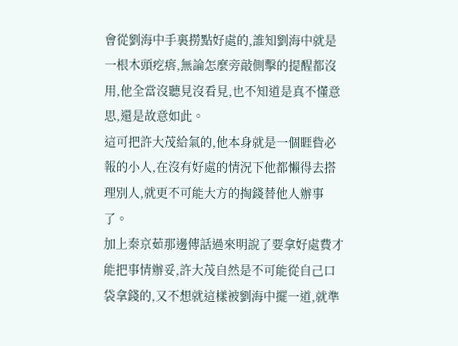會從劉海中手裏撈點好處的,誰知劉海中就是一根木頭疙瘩,無論怎麼旁敲側擊的提醒都沒用,他全當沒聽見沒看見,也不知道是真不懂意思,還是故意如此。
這可把許大茂給氣的,他本身就是一個睚眥必報的小人,在沒有好處的情況下他都懶得去搭理別人,就更不可能大方的掏錢替他人辦事了。
加上秦京茹那邊傳話過來明說了要拿好處費才能把事情辦妥,許大茂自然是不可能從自己口袋拿錢的,又不想就這樣被劉海中擺一道,就準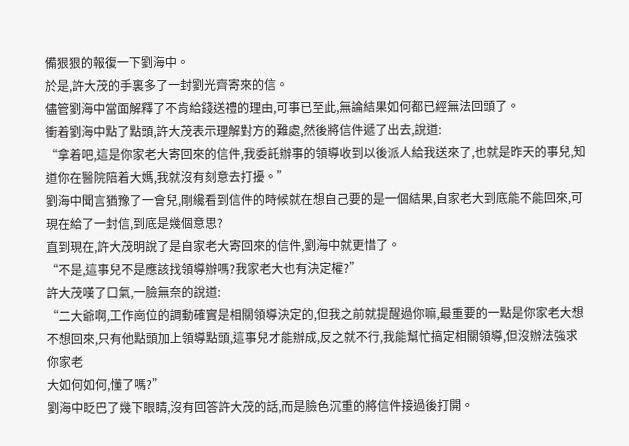備狠狠的報復一下劉海中。
於是,許大茂的手裏多了一封劉光齊寄來的信。
儘管劉海中當面解釋了不肯給錢送禮的理由,可事已至此,無論結果如何都已經無法回頭了。
衝着劉海中點了點頭,許大茂表示理解對方的難處,然後將信件遞了出去,說道:
“拿着吧,這是你家老大寄回來的信件,我委託辦事的領導收到以後派人給我送來了,也就是昨天的事兒,知道你在醫院陪着大媽,我就沒有刻意去打擾。”
劉海中聞言猶豫了一會兒,剛纔看到信件的時候就在想自己要的是一個結果,自家老大到底能不能回來,可現在給了一封信,到底是幾個意思?
直到現在,許大茂明說了是自家老大寄回來的信件,劉海中就更惜了。
“不是,這事兒不是應該找領導辦嗎?我家老大也有決定權?”
許大茂嘆了口氣,一臉無奈的說道:
“二大爺啊,工作崗位的調動確實是相關領導決定的,但我之前就提醒過你嘛,最重要的一點是你家老大想不想回來,只有他點頭加上領導點頭,這事兒才能辦成,反之就不行,我能幫忙搞定相關領導,但沒辦法強求你家老
大如何如何,懂了嗎?”
劉海中眨巴了幾下眼睛,沒有回答許大茂的話,而是臉色沉重的將信件接過後打開。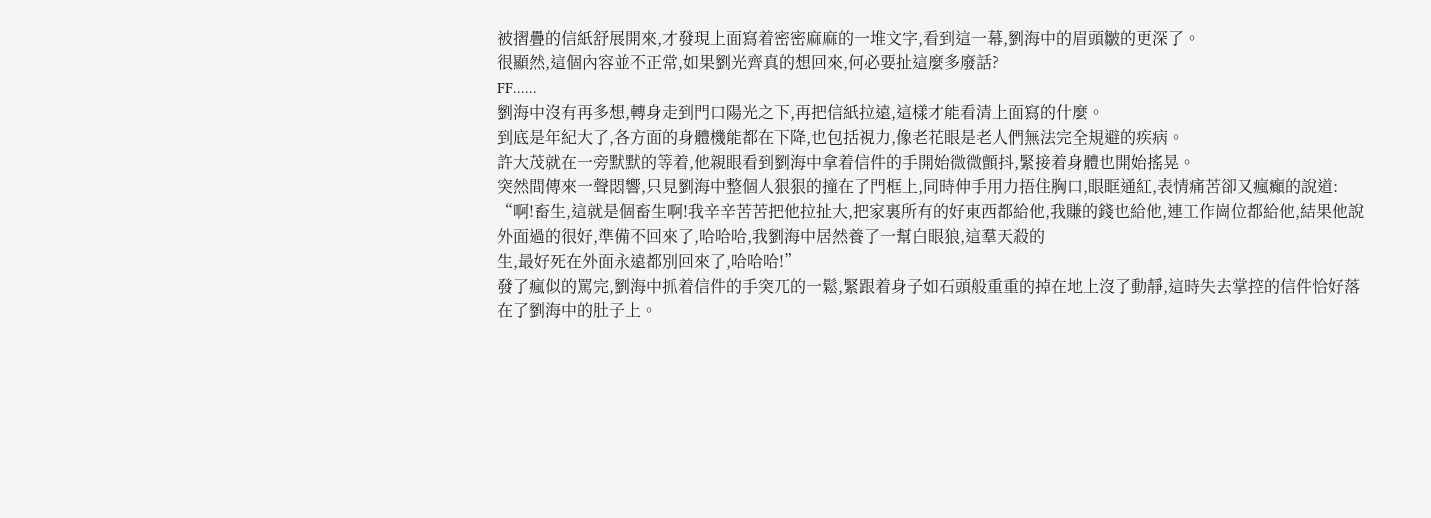被摺疊的信紙舒展開來,才發現上面寫着密密麻麻的一堆文字,看到這一幕,劉海中的眉頭皺的更深了。
很顯然,這個內容並不正常,如果劉光齊真的想回來,何必要扯這麼多廢話?
FF......
劉海中沒有再多想,轉身走到門口陽光之下,再把信紙拉遠,這樣才能看清上面寫的什麼。
到底是年紀大了,各方面的身體機能都在下降,也包括視力,像老花眼是老人們無法完全規避的疾病。
許大茂就在一旁默默的等着,他親眼看到劉海中拿着信件的手開始微微顫抖,緊接着身體也開始搖晃。
突然間傳來一聲悶響,只見劉海中整個人狠狠的撞在了門框上,同時伸手用力捂住胸口,眼眶通紅,表情痛苦卻又瘋癲的說道:
“啊!畜生,這就是個畜生啊!我辛辛苦苦把他拉扯大,把家裏所有的好東西都給他,我賺的錢也給他,連工作崗位都給他,結果他說外面過的很好,準備不回來了,哈哈哈,我劉海中居然養了一幫白眼狼,這羣天殺的
生,最好死在外面永遠都別回來了,哈哈哈!”
發了瘋似的罵完,劉海中抓着信件的手突兀的一鬆,緊跟着身子如石頭般重重的掉在地上沒了動靜,這時失去掌控的信件恰好落在了劉海中的肚子上。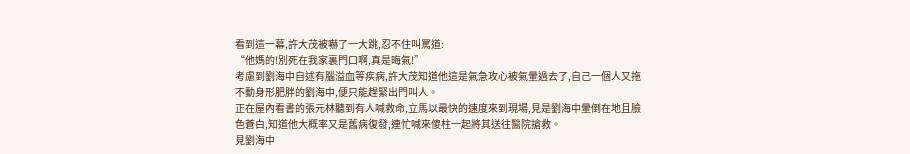看到這一幕,許大茂被嚇了一大跳,忍不住叫罵道:
“他媽的!別死在我家裏門口啊,真是晦氣!”
考慮到劉海中自述有腦溢血等疾病,許大茂知道他這是氣急攻心被氣暈過去了,自己一個人又拖不動身形肥胖的劉海中,便只能趕緊出門叫人。
正在屋內看書的張元林聽到有人喊救命,立馬以最快的速度來到現場,見是劉海中暈倒在地且臉色蒼白,知道他大概率又是舊病復發,連忙喊來傻柱一起將其送往醫院搶救。
見劉海中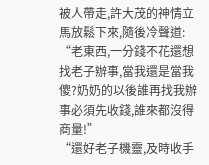被人帶走,許大茂的神情立馬放鬆下來,隨後冷聲道:
“老東西,一分錢不花還想找老子辦事,當我還是當我傻?奶奶的以後誰再找我辦事必須先收錢,誰來都沒得商量!”
“還好老子機靈,及時收手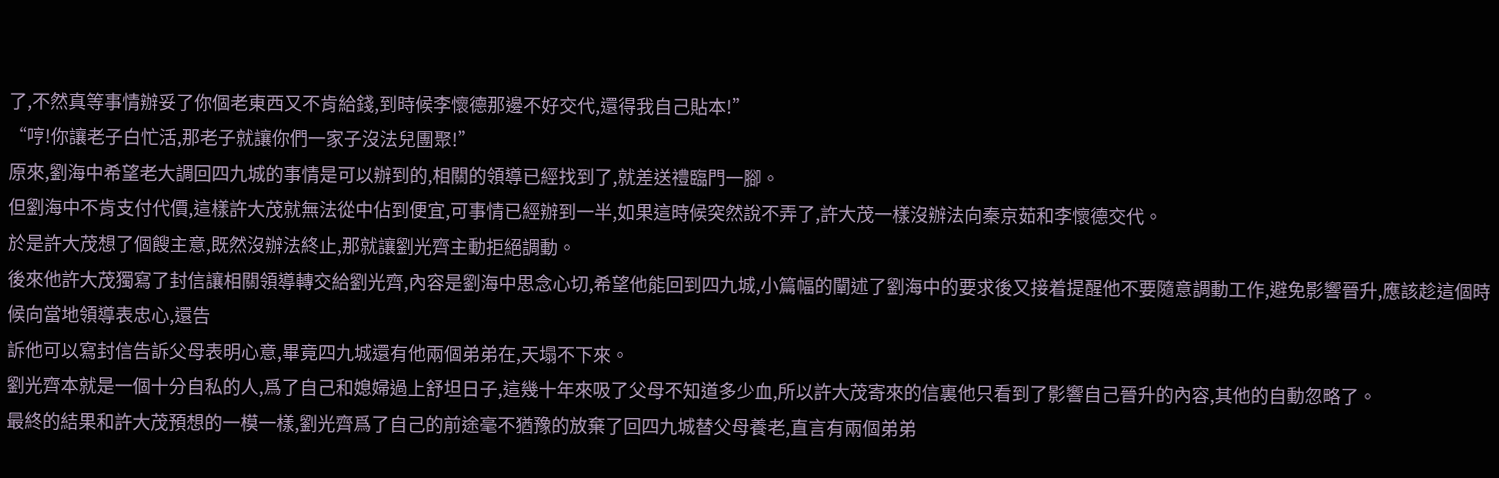了,不然真等事情辦妥了你個老東西又不肯給錢,到時候李懷德那邊不好交代,還得我自己貼本!”
“哼!你讓老子白忙活,那老子就讓你們一家子沒法兒團聚!”
原來,劉海中希望老大調回四九城的事情是可以辦到的,相關的領導已經找到了,就差送禮臨門一腳。
但劉海中不肯支付代價,這樣許大茂就無法從中佔到便宜,可事情已經辦到一半,如果這時候突然說不弄了,許大茂一樣沒辦法向秦京茹和李懷德交代。
於是許大茂想了個餿主意,既然沒辦法終止,那就讓劉光齊主動拒絕調動。
後來他許大茂獨寫了封信讓相關領導轉交給劉光齊,內容是劉海中思念心切,希望他能回到四九城,小篇幅的闡述了劉海中的要求後又接着提醒他不要隨意調動工作,避免影響晉升,應該趁這個時候向當地領導表忠心,還告
訴他可以寫封信告訴父母表明心意,畢竟四九城還有他兩個弟弟在,天塌不下來。
劉光齊本就是一個十分自私的人,爲了自己和媳婦過上舒坦日子,這幾十年來吸了父母不知道多少血,所以許大茂寄來的信裏他只看到了影響自己晉升的內容,其他的自動忽略了。
最終的結果和許大茂預想的一模一樣,劉光齊爲了自己的前途毫不猶豫的放棄了回四九城替父母養老,直言有兩個弟弟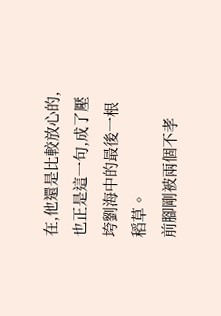在,他還是比較放心的,也正是這一句,成了壓垮劉海中的最後一根稻草。
前腳剛被兩個不孝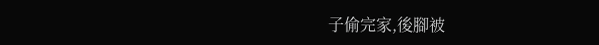子偷完家,後腳被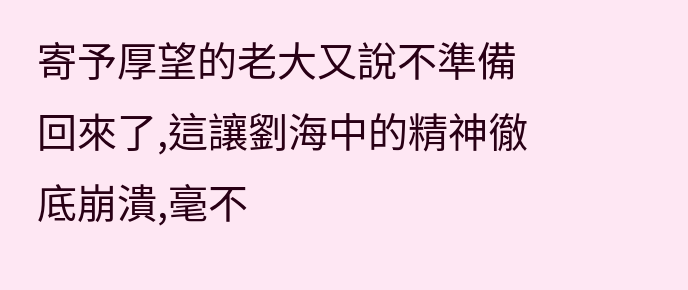寄予厚望的老大又說不準備回來了,這讓劉海中的精神徹底崩潰,毫不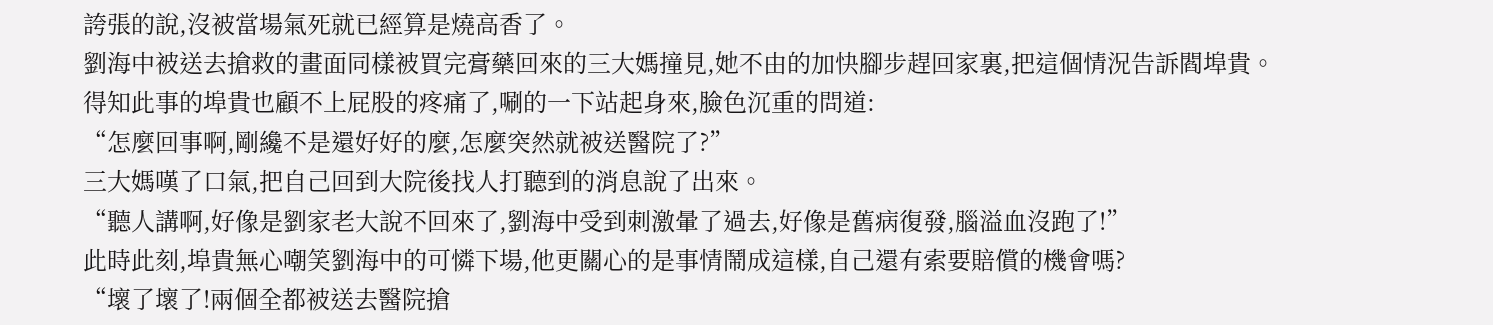誇張的說,沒被當場氣死就已經算是燒高香了。
劉海中被送去搶救的畫面同樣被買完膏藥回來的三大媽撞見,她不由的加快腳步趕回家裏,把這個情況告訴閻埠貴。
得知此事的埠貴也顧不上屁股的疼痛了,唰的一下站起身來,臉色沉重的問道:
“怎麼回事啊,剛纔不是還好好的麼,怎麼突然就被送醫院了?”
三大媽嘆了口氣,把自己回到大院後找人打聽到的消息說了出來。
“聽人講啊,好像是劉家老大說不回來了,劉海中受到刺激暈了過去,好像是舊病復發,腦溢血沒跑了!”
此時此刻,埠貴無心嘲笑劉海中的可憐下場,他更關心的是事情鬧成這樣,自己還有索要賠償的機會嗎?
“壞了壞了!兩個全都被送去醫院搶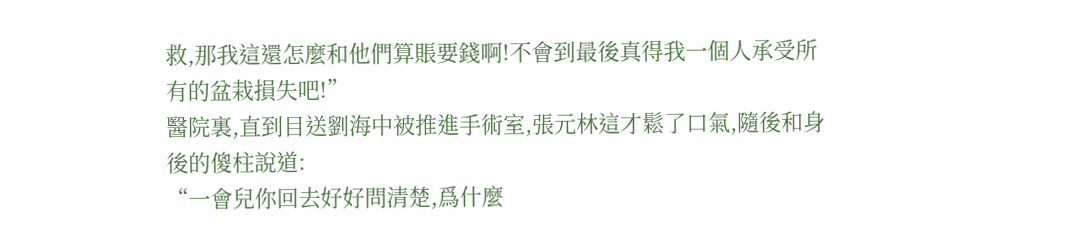救,那我這還怎麼和他們算賬要錢啊!不會到最後真得我一個人承受所有的盆栽損失吧!”
醫院裏,直到目送劉海中被推進手術室,張元林這才鬆了口氣,隨後和身後的傻柱說道:
“一會兒你回去好好問清楚,爲什麼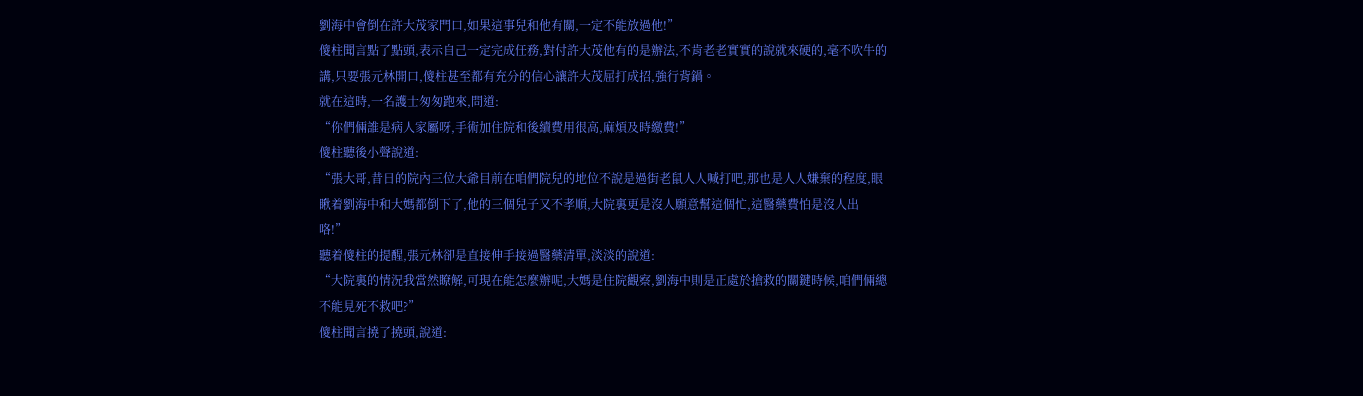劉海中會倒在許大茂家門口,如果這事兒和他有關,一定不能放過他!”
傻柱聞言點了點頭,表示自己一定完成任務,對付許大茂他有的是辦法,不肯老老實實的說就來硬的,毫不吹牛的講,只要張元林開口,傻柱甚至都有充分的信心讓許大茂屈打成招,強行背鍋。
就在這時,一名護士匆匆跑來,問道:
“你們倆誰是病人家屬呀,手術加住院和後續費用很高,麻煩及時繳費!”
傻柱聽後小聲說道:
“張大哥,昔日的院內三位大爺目前在咱們院兒的地位不說是過街老鼠人人喊打吧,那也是人人嫌棄的程度,眼瞅着劉海中和大媽都倒下了,他的三個兒子又不孝順,大院裏更是沒人願意幫這個忙,這醫藥費怕是沒人出
咯!”
聽着傻柱的提醒,張元林卻是直接伸手接過醫藥清單,淡淡的說道:
“大院裏的情況我當然瞭解,可現在能怎麼辦呢,大媽是住院觀察,劉海中則是正處於搶救的關鍵時候,咱們倆總不能見死不救吧?”
傻柱聞言撓了撓頭,說道: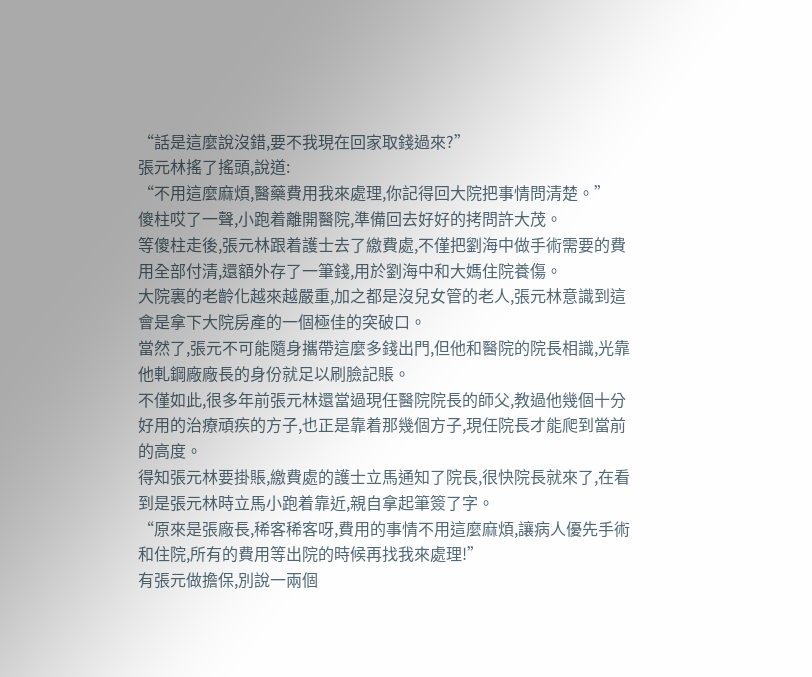“話是這麼說沒錯,要不我現在回家取錢過來?”
張元林搖了搖頭,說道:
“不用這麼麻煩,醫藥費用我來處理,你記得回大院把事情問清楚。”
傻柱哎了一聲,小跑着離開醫院,準備回去好好的拷問許大茂。
等傻柱走後,張元林跟着護士去了繳費處,不僅把劉海中做手術需要的費用全部付清,還額外存了一筆錢,用於劉海中和大媽住院養傷。
大院裏的老齡化越來越嚴重,加之都是沒兒女管的老人,張元林意識到這會是拿下大院房產的一個極佳的突破口。
當然了,張元不可能隨身攜帶這麼多錢出門,但他和醫院的院長相識,光靠他軋鋼廠廠長的身份就足以刷臉記賬。
不僅如此,很多年前張元林還當過現任醫院院長的師父,教過他幾個十分好用的治療頑疾的方子,也正是靠着那幾個方子,現任院長才能爬到當前的高度。
得知張元林要掛賬,繳費處的護士立馬通知了院長,很快院長就來了,在看到是張元林時立馬小跑着靠近,親自拿起筆簽了字。
“原來是張廠長,稀客稀客呀,費用的事情不用這麼麻煩,讓病人優先手術和住院,所有的費用等出院的時候再找我來處理!”
有張元做擔保,別說一兩個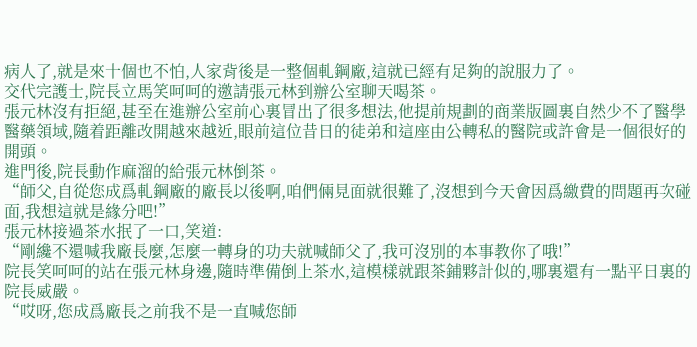病人了,就是來十個也不怕,人家背後是一整個軋鋼廠,這就已經有足夠的說服力了。
交代完護士,院長立馬笑呵呵的邀請張元林到辦公室聊天喝茶。
張元林沒有拒絕,甚至在進辦公室前心裏冒出了很多想法,他提前規劃的商業版圖裏自然少不了醫學醫藥領域,隨着距離改開越來越近,眼前這位昔日的徒弟和這座由公轉私的醫院或許會是一個很好的開頭。
進門後,院長動作麻溜的給張元林倒茶。
“師父,自從您成爲軋鋼廠的廠長以後啊,咱們倆見面就很難了,沒想到今天會因爲繳費的問題再次碰面,我想這就是緣分吧!”
張元林接過茶水抿了一口,笑道:
“剛纔不還喊我廠長麼,怎麼一轉身的功夫就喊師父了,我可沒別的本事教你了哦!”
院長笑呵呵的站在張元林身邊,隨時準備倒上茶水,這模樣就跟茶鋪夥計似的,哪裏還有一點平日裏的院長威嚴。
“哎呀,您成爲廠長之前我不是一直喊您師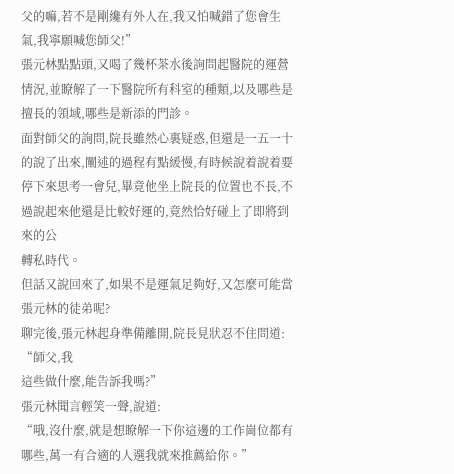父的嘛,若不是剛纔有外人在,我又怕喊錯了您會生氣,我寧願喊您師父!”
張元林點點頭,又喝了幾杯茶水後詢問起醫院的運營情況,並瞭解了一下醫院所有科室的種類,以及哪些是擅長的領域,哪些是新添的門診。
面對師父的詢問,院長雖然心裏疑惑,但還是一五一十的說了出來,闡述的過程有點緩慢,有時候說着說着要停下來思考一會兒,畢竟他坐上院長的位置也不長,不過說起來他還是比較好運的,竟然恰好碰上了即將到來的公
轉私時代。
但話又說回來了,如果不是運氣足夠好,又怎麼可能當張元林的徒弟呢?
聊完後,張元林起身準備離開,院長見狀忍不住問道:
“師父,我
這些做什麼,能告訴我嗎?”
張元林聞言輕笑一聲,說道:
“哦,沒什麼,就是想瞭解一下你這邊的工作崗位都有哪些,萬一有合適的人選我就來推薦給你。”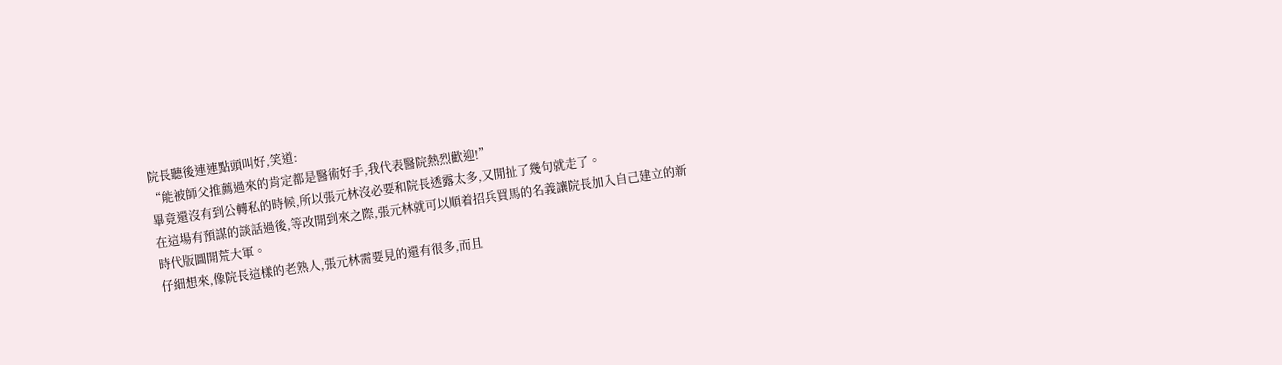院長聽後連連點頭叫好,笑道:
“能被師父推薦過來的肯定都是醫術好手,我代表醫院熱烈歡迎!”
畢竟還沒有到公轉私的時候,所以張元林沒必要和院長透露太多,又閒扯了幾句就走了。
在這場有預謀的談話過後,等改開到來之際,張元林就可以順着招兵買馬的名義讓院長加入自己建立的新時代版圖開荒大軍。
仔細想來,像院長這樣的老熟人,張元林需要見的還有很多,而且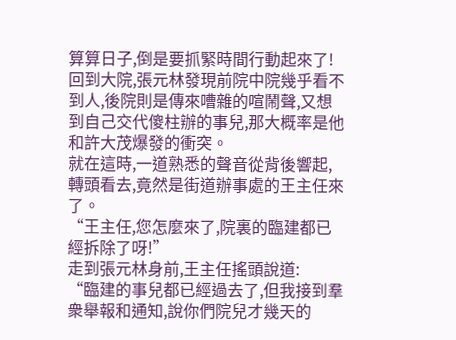算算日子,倒是要抓緊時間行動起來了!
回到大院,張元林發現前院中院幾乎看不到人,後院則是傳來嘈雜的喧鬧聲,又想到自己交代傻柱辦的事兒,那大概率是他和許大茂爆發的衝突。
就在這時,一道熟悉的聲音從背後響起,轉頭看去,竟然是街道辦事處的王主任來了。
“王主任,您怎麼來了,院裏的臨建都已經拆除了呀!”
走到張元林身前,王主任搖頭說道:
“臨建的事兒都已經過去了,但我接到羣衆舉報和通知,說你們院兒才幾天的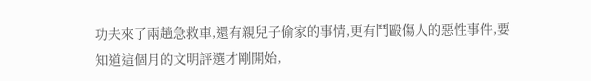功夫來了兩趟急救車,還有親兒子偷家的事情,更有鬥毆傷人的惡性事件,要知道這個月的文明評選才剛開始,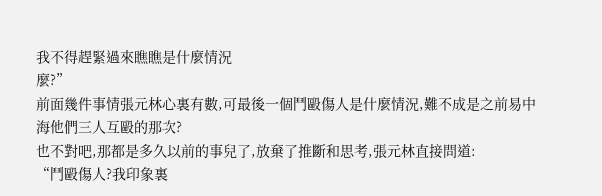我不得趕緊過來瞧瞧是什麼情況
麼?”
前面幾件事情張元林心裏有數,可最後一個鬥毆傷人是什麼情況,難不成是之前易中海他們三人互毆的那次?
也不對吧,那都是多久以前的事兒了,放棄了推斷和思考,張元林直接問道:
“鬥毆傷人?我印象裏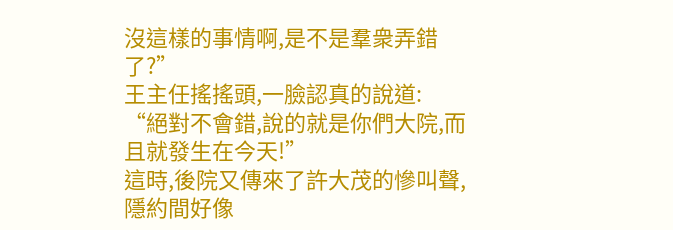沒這樣的事情啊,是不是羣衆弄錯了?”
王主任搖搖頭,一臉認真的說道:
“絕對不會錯,說的就是你們大院,而且就發生在今天!”
這時,後院又傳來了許大茂的慘叫聲,隱約間好像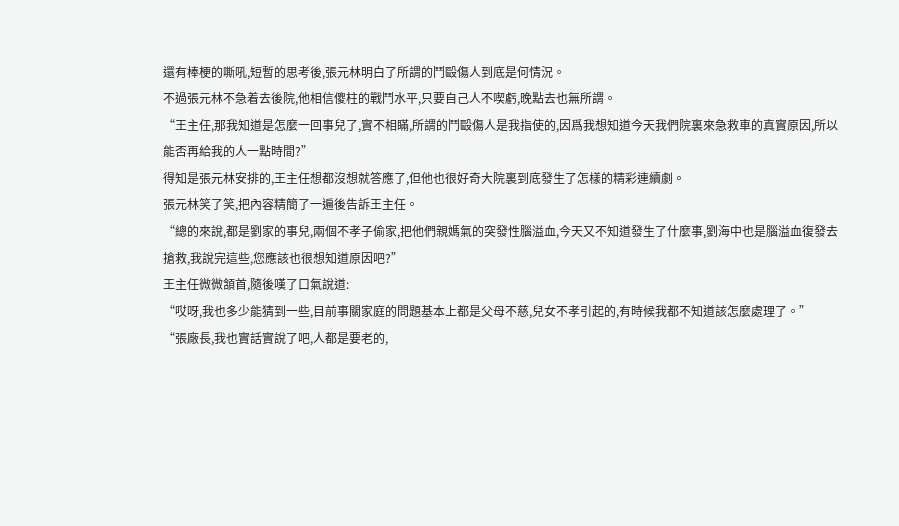還有棒梗的嘶吼,短暫的思考後,張元林明白了所謂的鬥毆傷人到底是何情況。
不過張元林不急着去後院,他相信傻柱的戰鬥水平,只要自己人不喫虧,晚點去也無所謂。
“王主任,那我知道是怎麼一回事兒了,實不相瞞,所謂的鬥毆傷人是我指使的,因爲我想知道今天我們院裏來急救車的真實原因,所以能否再給我的人一點時間?”
得知是張元林安排的,王主任想都沒想就答應了,但他也很好奇大院裏到底發生了怎樣的精彩連續劇。
張元林笑了笑,把內容精簡了一遍後告訴王主任。
“總的來說,都是劉家的事兒,兩個不孝子偷家,把他們親媽氣的突發性腦溢血,今天又不知道發生了什麼事,劉海中也是腦溢血復發去搶救,我說完這些,您應該也很想知道原因吧?”
王主任微微頷首,隨後嘆了口氣說道:
“哎呀,我也多少能猜到一些,目前事關家庭的問題基本上都是父母不慈,兒女不孝引起的,有時候我都不知道該怎麼處理了。”
“張廠長,我也實話實說了吧,人都是要老的,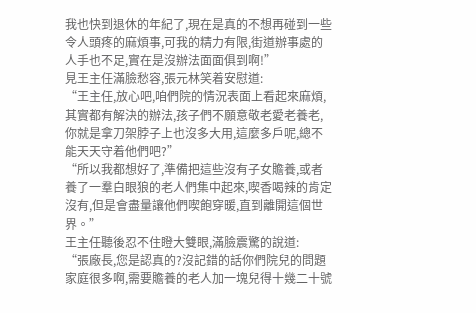我也快到退休的年紀了,現在是真的不想再碰到一些令人頭疼的麻煩事,可我的精力有限,街道辦事處的人手也不足,實在是沒辦法面面俱到啊!”
見王主任滿臉愁容,張元林笑着安慰道:
“王主任,放心吧,咱們院的情況表面上看起來麻煩,其實都有解決的辦法,孩子們不願意敬老愛老養老,你就是拿刀架脖子上也沒多大用,這麼多戶呢,總不能天天守着他們吧?”
“所以我都想好了,準備把這些沒有子女贍養,或者養了一羣白眼狼的老人們集中起來,喫香喝辣的肯定沒有,但是會盡量讓他們喫飽穿暖,直到離開這個世界。”
王主任聽後忍不住瞪大雙眼,滿臉震驚的說道:
“張廠長,您是認真的?沒記錯的話你們院兒的問題家庭很多啊,需要贍養的老人加一塊兒得十幾二十號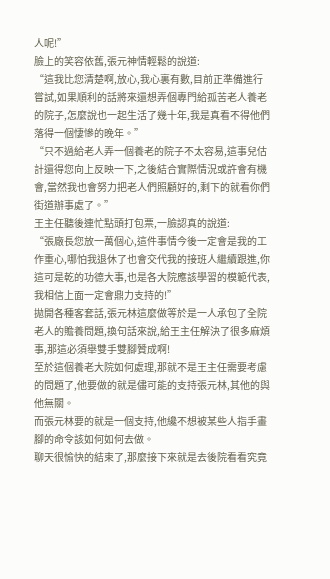人呢!”
臉上的笑容依舊,張元神情輕鬆的說道:
“這我比您清楚啊,放心,我心裏有數,目前正準備進行嘗試,如果順利的話將來還想弄個專門給孤苦老人養老的院子,怎麼說也一起生活了幾十年,我是真看不得他們落得一個悽慘的晚年。”
“只不過給老人弄一個養老的院子不太容易,這事兒估計還得您向上反映一下,之後結合實際情況或許會有機會,當然我也會努力把老人們照顧好的,剩下的就看你們街道辦事處了。”
王主任聽後連忙點頭打包票,一臉認真的說道:
“張廠長您放一萬個心,這件事情今後一定會是我的工作重心,哪怕我退休了也會交代我的接班人繼續跟進,你這可是乾的功德大事,也是各大院應該學習的模範代表,我相信上面一定會鼎力支持的!”
拋開各種客套話,張元林這麼做等於是一人承包了全院老人的贍養問題,換句話來說,給王主任解決了很多麻煩事,那這必須舉雙手雙腳贊成啊!
至於這個養老大院如何處理,那就不是王主任需要考慮的問題了,他要做的就是儘可能的支持張元林,其他的與他無關。
而張元林要的就是一個支持,他纔不想被某些人指手畫腳的命令該如何如何去做。
聊天很愉快的結束了,那麼接下來就是去後院看看究竟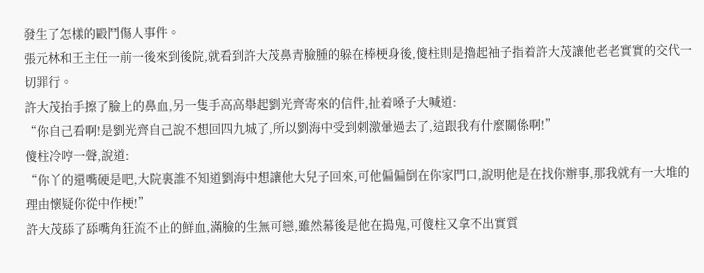發生了怎樣的毆鬥傷人事件。
張元林和王主任一前一後來到後院,就看到許大茂鼻青臉腫的躲在棒梗身後,傻柱則是擼起袖子指着許大茂讓他老老實實的交代一切罪行。
許大茂抬手擦了臉上的鼻血,另一隻手高高舉起劉光齊寄來的信件,扯着嗓子大喊道:
“你自己看啊!是劉光齊自己說不想回四九城了,所以劉海中受到刺激暈過去了,這跟我有什麼關係啊!”
傻柱冷哼一聲,說道:
“你丫的還嘴硬是吧,大院裏誰不知道劉海中想讓他大兒子回來,可他偏偏倒在你家門口,說明他是在找你辦事,那我就有一大堆的理由懷疑你從中作梗!”
許大茂舔了舔嘴角狂流不止的鮮血,滿臉的生無可戀,雖然幕後是他在搗鬼,可傻柱又拿不出實質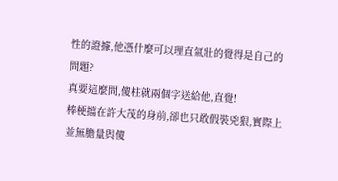性的證據,他憑什麼可以理直氣壯的覺得是自己的問題?
真要這麼問,傻柱就兩個字送給他,直覺!
棒梗擋在許大茂的身前,卻也只敢假裝兇狠,實際上並無膽量與傻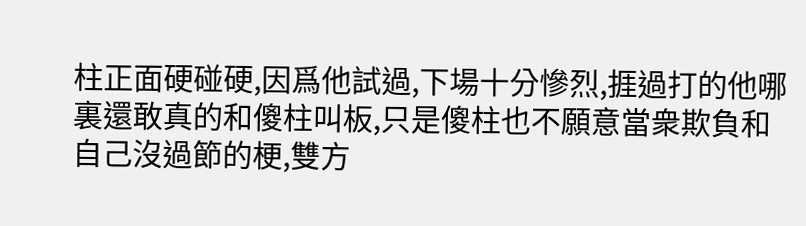柱正面硬碰硬,因爲他試過,下場十分慘烈,捱過打的他哪裏還敢真的和傻柱叫板,只是傻柱也不願意當衆欺負和自己沒過節的梗,雙方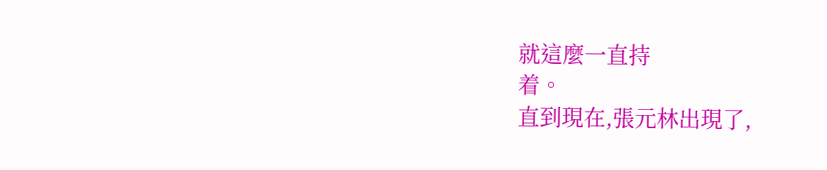就這麼一直持
着。
直到現在,張元林出現了,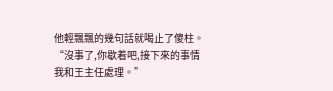他輕飄飄的幾句話就喝止了傻柱。
“沒事了,你歇着吧,接下來的事情我和王主任處理。”